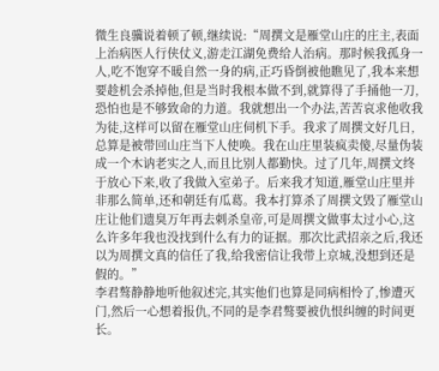微生良骥说着顿了顿,继续说:“周撰文是雁堂山庄的庄主,表面上治病医人行侠仗义,游走江湖免费给人治病。那时候我孤身一人,吃不饱穿不暖自然一身的病,正巧昏倒被他瞧见了,我本来想要趁机会杀掉他,但是当时我根本做不到,就算得了手捅他一刀,恐怕也是不够致命的力道。我就想出一个办法,苦苦哀求他收我为徒,这样可以留在雁堂山庄伺机下手。我求了周撰文好几日,总算是被带回山庄当下人使唤。我在山庄里装疯卖傻,尽量伪装成一个木讷老实之人,而且比别人都勤快。过了几年,周撰文终于放心下来,收了我做入室弟子。后来我才知道,雁堂山庄里并非那么简单,还和朝廷有瓜葛。我本打算杀了周撰文毁了雁堂山庄让他们遗臭万年再去刺杀皇帝,可是周撰文做事太过小心,这么许多年我也没找到什么有力的证据。那次比武招亲之后,我还以为周撰文真的信任了我,给我密信让我带上京城,没想到还是假的。”
李君骜静静地听他叙述完,其实他们也算是同病相怜了,惨遭灭门,然后一心想着报仇,不同的是李君骜要被仇恨纠缠的时间更长。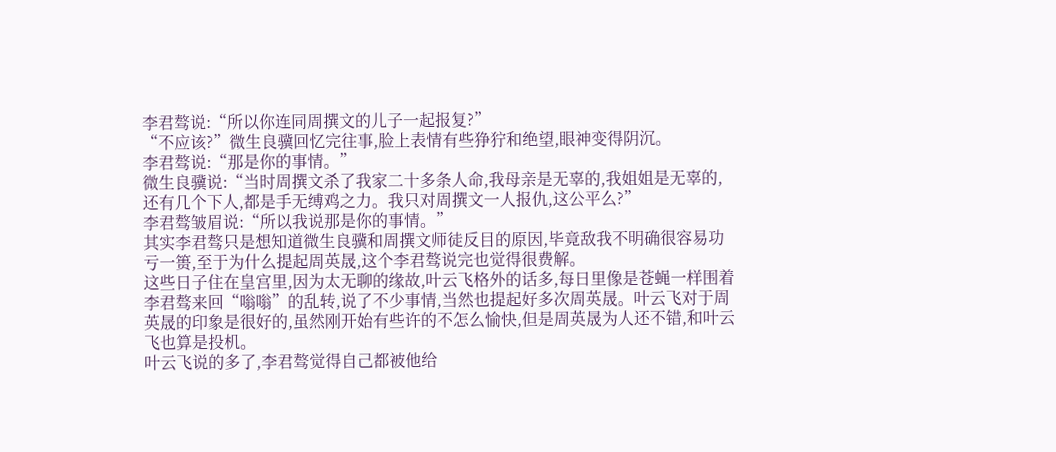李君骜说:“所以你连同周撰文的儿子一起报复?”
“不应该?”微生良骥回忆完往事,脸上表情有些狰狞和绝望,眼神变得阴沉。
李君骜说:“那是你的事情。”
微生良骥说:“当时周撰文杀了我家二十多条人命,我母亲是无辜的,我姐姐是无辜的,还有几个下人,都是手无缚鸡之力。我只对周撰文一人报仇,这公平么?”
李君骜皱眉说:“所以我说那是你的事情。”
其实李君骜只是想知道微生良骥和周撰文师徒反目的原因,毕竟敌我不明确很容易功亏一篑,至于为什么提起周英晟,这个李君骜说完也觉得很费解。
这些日子住在皇宫里,因为太无聊的缘故,叶云飞格外的话多,每日里像是苍蝇一样围着李君骜来回“嗡嗡”的乱转,说了不少事情,当然也提起好多次周英晟。叶云飞对于周英晟的印象是很好的,虽然刚开始有些许的不怎么愉快,但是周英晟为人还不错,和叶云飞也算是投机。
叶云飞说的多了,李君骜觉得自己都被他给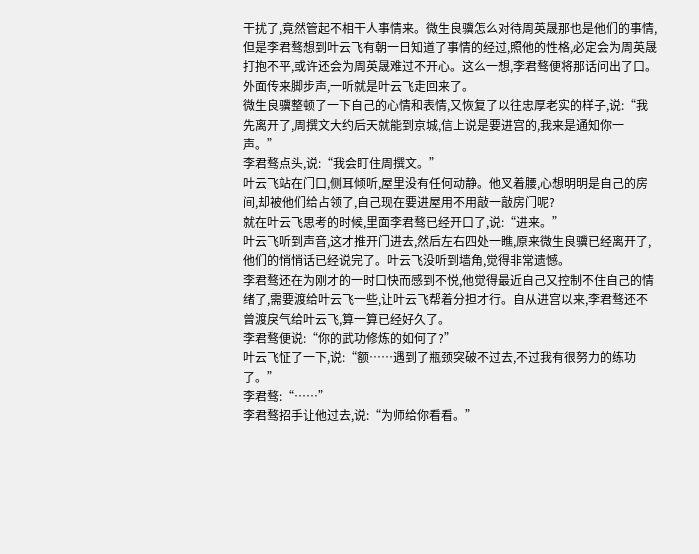干扰了,竟然管起不相干人事情来。微生良骥怎么对待周英晟那也是他们的事情,但是李君骜想到叶云飞有朝一日知道了事情的经过,照他的性格,必定会为周英晟打抱不平,或许还会为周英晟难过不开心。这么一想,李君骜便将那话问出了口。
外面传来脚步声,一听就是叶云飞走回来了。
微生良骥整顿了一下自己的心情和表情,又恢复了以往忠厚老实的样子,说:“我先离开了,周撰文大约后天就能到京城,信上说是要进宫的,我来是通知你一声。”
李君骜点头,说:“我会盯住周撰文。”
叶云飞站在门口,侧耳倾听,屋里没有任何动静。他叉着腰,心想明明是自己的房间,却被他们给占领了,自己现在要进屋用不用敲一敲房门呢?
就在叶云飞思考的时候,里面李君骜已经开口了,说:“进来。”
叶云飞听到声音,这才推开门进去,然后左右四处一瞧,原来微生良骥已经离开了,他们的悄悄话已经说完了。叶云飞没听到墙角,觉得非常遗憾。
李君骜还在为刚才的一时口快而感到不悦,他觉得最近自己又控制不住自己的情绪了,需要渡给叶云飞一些,让叶云飞帮着分担才行。自从进宫以来,李君骜还不曾渡戾气给叶云飞,算一算已经好久了。
李君骜便说:“你的武功修炼的如何了?”
叶云飞怔了一下,说:“额……遇到了瓶颈突破不过去,不过我有很努力的练功了。”
李君骜:“……”
李君骜招手让他过去,说:“为师给你看看。”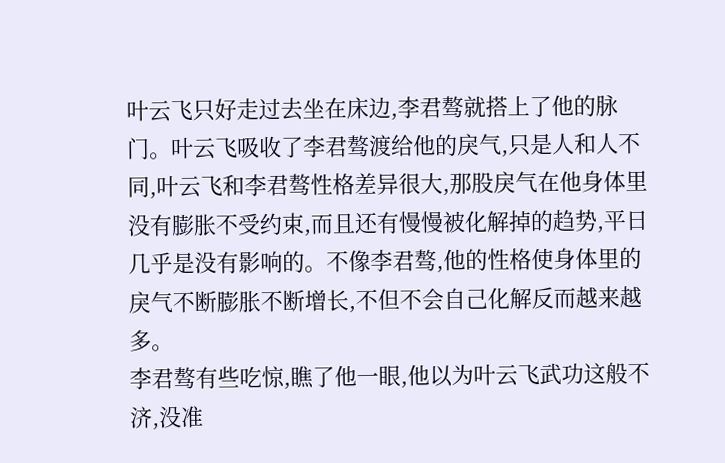叶云飞只好走过去坐在床边,李君骜就搭上了他的脉门。叶云飞吸收了李君骜渡给他的戾气,只是人和人不同,叶云飞和李君骜性格差异很大,那股戾气在他身体里没有膨胀不受约束,而且还有慢慢被化解掉的趋势,平日几乎是没有影响的。不像李君骜,他的性格使身体里的戾气不断膨胀不断增长,不但不会自己化解反而越来越多。
李君骜有些吃惊,瞧了他一眼,他以为叶云飞武功这般不济,没准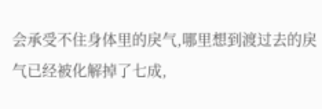会承受不住身体里的戾气,哪里想到渡过去的戾气已经被化解掉了七成,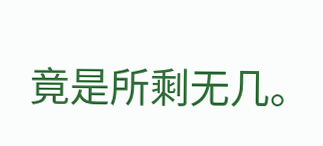竟是所剩无几。